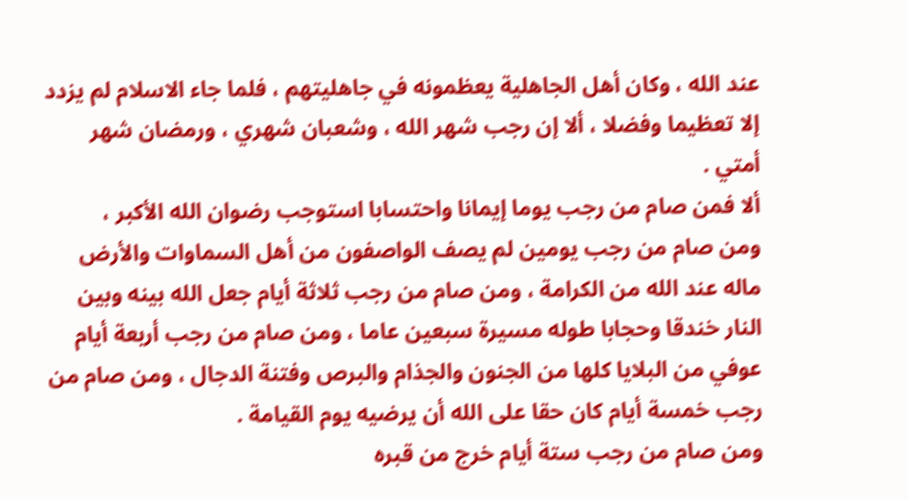عند الله ، وكان أهل الجاهلية يعظمونه في جاهليتهم ، فلما جاء الاسلام لم يزدد
إلا تعظيما وفضلا ، ألا إن رجب شهر الله ، وشعبان شهري ، ورمضان شهر
أمتي .
ألا فمن صام من رجب يوما إيمانا واحتسابا استوجب رضوان الله الأكبر ،
ومن صام من رجب يومين لم يصف الواصفون من أهل السماوات والأرض
ماله عند الله من الكرامة ، ومن صام من رجب ثلاثة أيام جعل الله بينه وبين
النار خندقا وحجابا طوله مسيرة سبعين عاما ، ومن صام من رجب أربعة أيام
عوفي من البلايا كلها من الجنون والجذام والبرص وفتنة الدجال ، ومن صام من
رجب خمسة أيام كان حقا على الله أن يرضيه يوم القيامة .
ومن صام من رجب ستة أيام خرج من قبره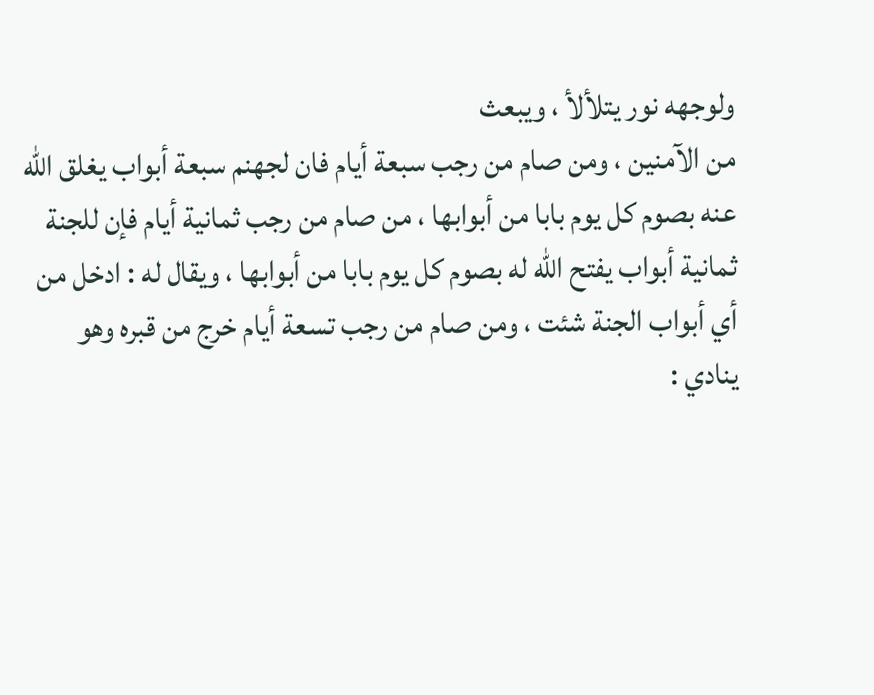ولوجهه نور يتلألأ ، ويبعث
من الآمنين ، ومن صام من رجب سبعة أيام فان لجهنم سبعة أبواب يغلق الله
عنه بصوم كل يوم بابا من أبوابها ، من صام من رجب ثمانية أيام فإن للجنة
ثمانية أبواب يفتح الله له بصوم كل يوم بابا من أبوابها ، ويقال له : ادخل من
أي أبواب الجنة شئت ، ومن صام من رجب تسعة أيام خرج من قبره وهو
ينادي :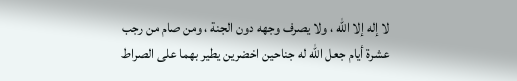لا إله إلا الله ، ولا يصرف وجهه دون الجنة ، ومن صام من رجب
عشرة أيام جعل الله له جناحين اخضرين يطير بهما على الصراط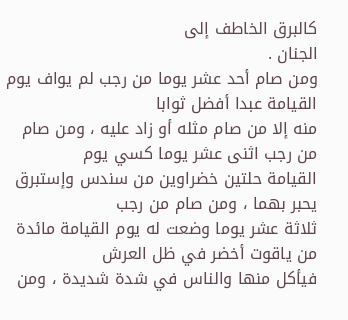كالبرق الخاطف إلى
الجنان .
ومن صام أحد عشر يوما من رجب لم يواف يوم القيامة عبدا أفضل ثوابا
منه إلا من صام مثله أو زاد عليه ، ومن صام من رجب اثنى عشر يوما كسي يوم
القيامة حلتين خضراوين من سندس وإستبرق يحبر بهما ، ومن صام من رجب
ثلاثة عشر يوما وضعت له يوم القيامة مائدة من ياقوت أخضر في ظل العرش
فيأكل منها والناس في شدة شديدة ، ومن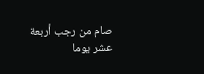صام من رجب أربعة
عشر يوما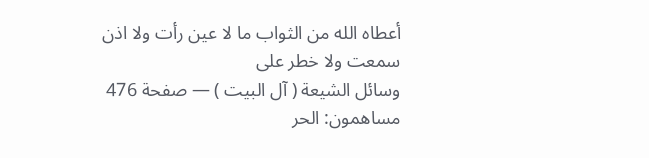أعطاه الله من الثواب ما لا عين رأت ولا اذن سمعت ولا خطر على
وسائل الشيعة ( آل البيت ) — صفحة 476
مساهمون: الحر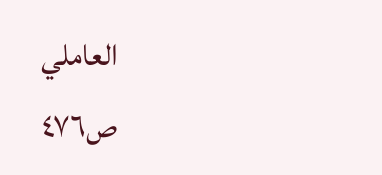العاملي
ص٤٧٦